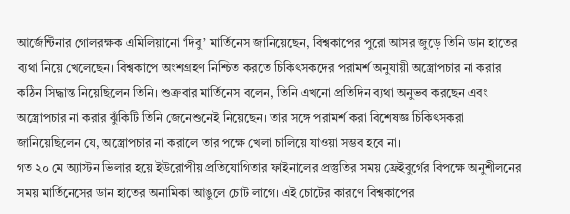আর্জেন্টিনার গোলরক্ষক এমিলিয়ানো ‘দিবু’ মার্তিনেস জানিয়েছেন, বিশ্বকাপের পুরো আসর জুড়ে তিনি ডান হাতের ব্যথা নিয়ে খেলেছেন। বিশ্বকাপে অংশগ্রহণ নিশ্চিত করতে চিকিৎসকদের পরামর্শ অনুযায়ী অস্ত্রোপচার না করার কঠিন সিদ্ধান্ত নিয়েছিলেন তিনি। শুক্রবার মার্তিনেস বলেন, তিনি এখনো প্রতিদিন ব্যথা অনুভব করছেন এবং অস্ত্রোপচার না করার ঝুঁকিটি তিনি জেনেশুনেই নিয়েছেন। তার সঙ্গে পরামর্শ করা বিশেষজ্ঞ চিকিৎসকরা জানিয়েছিলেন যে, অস্ত্রোপচার না করালে তার পক্ষে খেলা চালিয়ে যাওয়া সম্ভব হবে না।
গত ২০ মে অ্যাস্টন ভিলার হয়ে ইউরোপীয় প্রতিযোগিতার ফাইনালের প্রস্তুতির সময় ফ্রেইবুর্গের বিপক্ষে অনুশীলনের সময় মার্তিনেসের ডান হাতের অনামিকা আঙুলে চোট লাগে। এই চোটের কারণে বিশ্বকাপের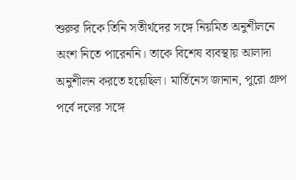শুরুর দিকে তিনি সতীর্থদের সঙ্গে নিয়মিত অনুশীলনে অংশ নিতে পারেননি। তাকে বিশেষ ব্যবস্থায় আলাদা অনুশীলন করতে হয়েছিল। মার্তিনেস জানান, পুরো গ্রুপ পর্বে দলের সঙ্গে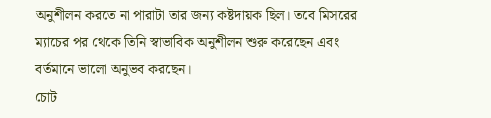অনুশীলন করতে না পারাটা তার জন্য কষ্টদায়ক ছিল। তবে মিসরের ম্যাচের পর থেকে তিনি স্বাভাবিক অনুশীলন শুরু করেছেন এবং বর্তমানে ভালো অনুভব করছেন।
চোট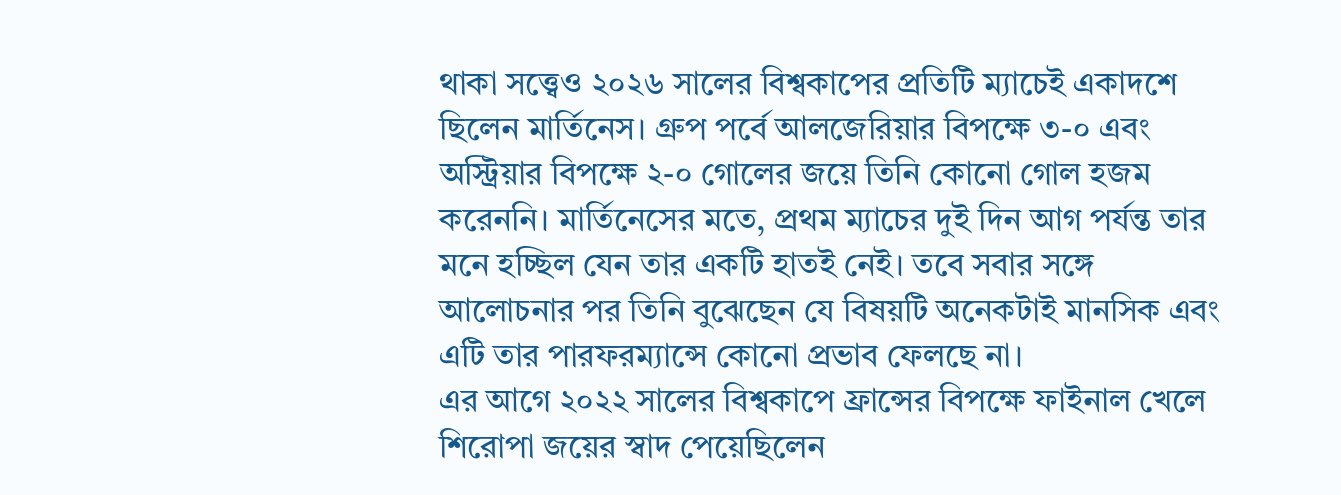থাকা সত্ত্বেও ২০২৬ সালের বিশ্বকাপের প্রতিটি ম্যাচেই একাদশে ছিলেন মার্তিনেস। গ্রুপ পর্বে আলজেরিয়ার বিপক্ষে ৩-০ এবং অস্ট্রিয়ার বিপক্ষে ২-০ গোলের জয়ে তিনি কোনো গোল হজম করেননি। মার্তিনেসের মতে, প্রথম ম্যাচের দুই দিন আগ পর্যন্ত তার মনে হচ্ছিল যেন তার একটি হাতই নেই। তবে সবার সঙ্গে আলোচনার পর তিনি বুঝেছেন যে বিষয়টি অনেকটাই মানসিক এবং এটি তার পারফরম্যান্সে কোনো প্রভাব ফেলছে না।
এর আগে ২০২২ সালের বিশ্বকাপে ফ্রান্সের বিপক্ষে ফাইনাল খেলে শিরোপা জয়ের স্বাদ পেয়েছিলেন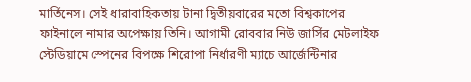মার্তিনেস। সেই ধারাবাহিকতায় টানা দ্বিতীয়বারের মতো বিশ্বকাপের ফাইনালে নামার অপেক্ষায় তিনি। আগামী রোববার নিউ জার্সির মেটলাইফ স্টেডিয়ামে স্পেনের বিপক্ষে শিরোপা নির্ধারণী ম্যাচে আর্জেন্টিনার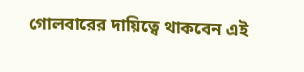গোলবারের দায়িত্বে থাকবেন এই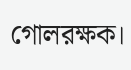গোলরক্ষক।